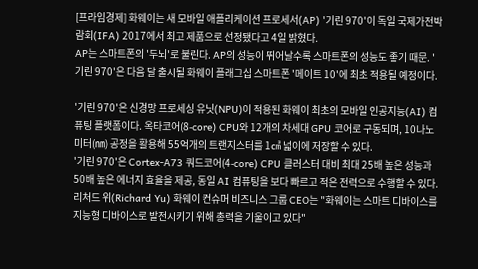[프라임경제] 화웨이는 새 모바일 애플리케이션 프로세서(AP) '기린 970'이 독일 국제가전박람회(IFA) 2017에서 최고 제품으로 선정됐다고 4일 밝혔다.
AP는 스마트폰의 '두뇌'로 불린다. AP의 성능이 뛰어날수록 스마트폰의 성능도 좋기 때문. '기린 970'은 다음 달 출시될 화웨이 플래그십 스마트폰 '메이트 10'에 최초 적용될 예정이다.

'기린 970'은 신경망 프로세싱 유닛(NPU)이 적용된 화웨이 최초의 모바일 인공지능(AI) 컴퓨팅 플랫폼이다. 옥타코어(8-core) CPU와 12개의 차세대 GPU 코어로 구동되며, 10나노미터(㎚) 공정을 활용해 55억개의 트랜지스터를 1㎠ 넓이에 저장할 수 있다.
'기린 970'은 Cortex-A73 쿼드코어(4-core) CPU 클러스터 대비 최대 25배 높은 성능과 50배 높은 에너지 효율을 제공, 동일 AI 컴퓨팅을 보다 빠르고 적은 전력으로 수행할 수 있다.
리처드 위(Richard Yu) 화웨이 컨슈머 비즈니스 그룹 CEO는 "화웨이는 스마트 디바이스를 지능형 디바이스로 발전시키기 위해 총력을 기울이고 있다"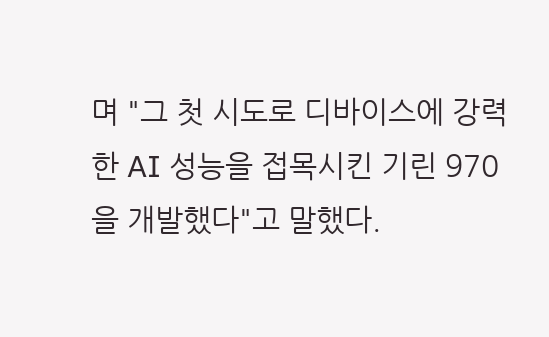며 "그 첫 시도로 디바이스에 강력한 AI 성능을 접목시킨 기린 970을 개발했다"고 말했다.